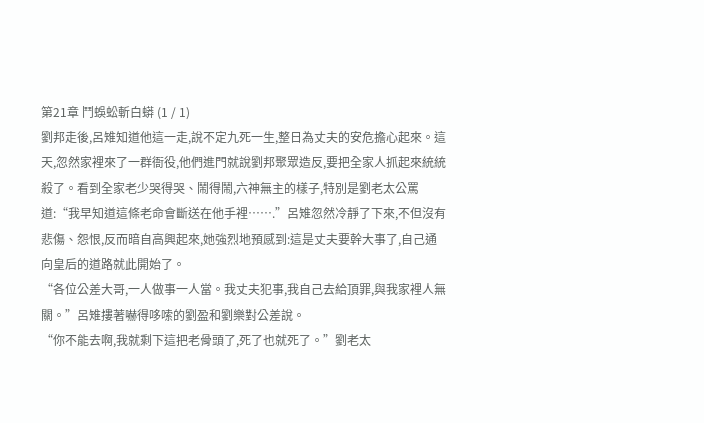第21章 鬥蜈蚣斬白蟒 (1 / 1)
劉邦走後,呂雉知道他這一走,說不定九死一生,整日為丈夫的安危擔心起來。這天,忽然家裡來了一群衙役,他們進門就說劉邦聚眾造反,要把全家人抓起來統統殺了。看到全家老少哭得哭、鬧得鬧,六神無主的樣子,特別是劉老太公罵道:“我早知道這條老命會斷送在他手裡…….”呂雉忽然冷靜了下來,不但沒有悲傷、怨恨,反而暗自高興起來,她強烈地預感到:這是丈夫要幹大事了,自己通向皇后的道路就此開始了。
“各位公差大哥,一人做事一人當。我丈夫犯事,我自己去給頂罪,與我家裡人無關。”呂雉摟著嚇得哆嗦的劉盈和劉樂對公差說。
“你不能去啊,我就剩下這把老骨頭了,死了也就死了。”劉老太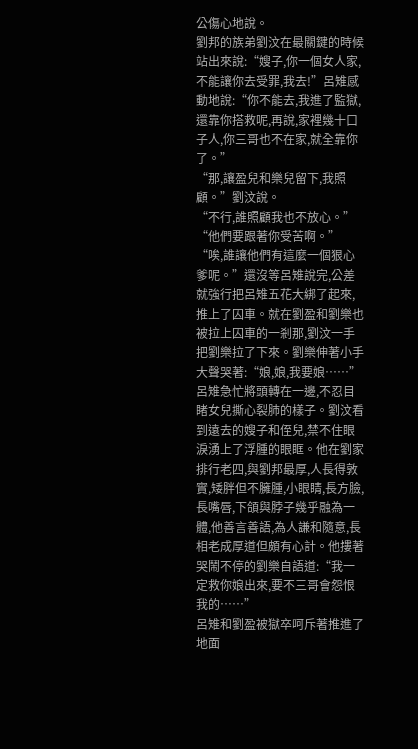公傷心地說。
劉邦的族弟劉汶在最關鍵的時候站出來說:“嫂子,你一個女人家,不能讓你去受罪,我去!”呂雉感動地說:“你不能去,我進了監獄,還靠你搭救呢,再說,家裡幾十口子人,你三哥也不在家,就全靠你了。”
“那,讓盈兒和樂兒留下,我照顧。”劉汶說。
“不行,誰照顧我也不放心。”
“他們要跟著你受苦啊。”
“唉,誰讓他們有這麼一個狠心爹呢。”還沒等呂雉說完,公差就強行把呂雉五花大綁了起來,推上了囚車。就在劉盈和劉樂也被拉上囚車的一剎那,劉汶一手把劉樂拉了下來。劉樂伸著小手大聲哭著:“娘,娘,我要娘……”
呂雉急忙將頭轉在一邊,不忍目睹女兒撕心裂肺的樣子。劉汶看到遠去的嫂子和侄兒,禁不住眼淚湧上了浮腫的眼眶。他在劉家排行老四,與劉邦最厚,人長得敦實,矮胖但不臃腫,小眼睛,長方臉,長嘴唇,下頜與脖子幾乎融為一體,他善言善語,為人謙和隨意,長相老成厚道但頗有心計。他摟著哭鬧不停的劉樂自語道:“我一定救你娘出來,要不三哥會怨恨我的……”
呂雉和劉盈被獄卒呵斥著推進了地面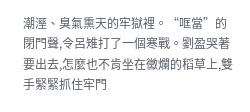潮溼、臭氣熏天的牢獄裡。“哐當”的閉門聲,令呂雉打了一個寒戰。劉盈哭著要出去,怎麼也不肯坐在黴爛的稻草上,雙手緊緊抓住牢門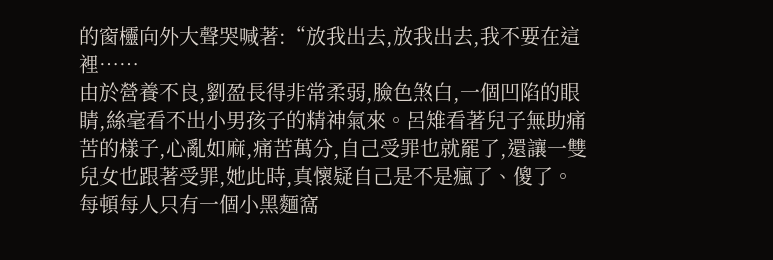的窗欞向外大聲哭喊著:“放我出去,放我出去,我不要在這裡……
由於營養不良,劉盈長得非常柔弱,臉色煞白,一個凹陷的眼睛,絲毫看不出小男孩子的精神氣來。呂雉看著兒子無助痛苦的樣子,心亂如麻,痛苦萬分,自己受罪也就罷了,還讓一雙兒女也跟著受罪,她此時,真懷疑自己是不是瘋了、傻了。
每頓每人只有一個小黑麵窩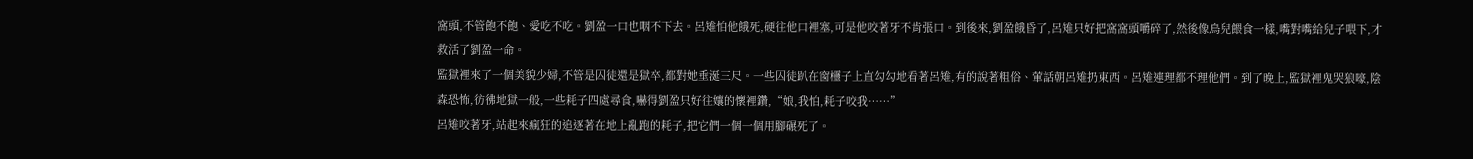窩頭,不管飽不飽、愛吃不吃。劉盈一口也咽不下去。呂雉怕他餓死,硬往他口裡塞,可是他咬著牙不肯張口。到後來,劉盈餓昏了,呂雉只好把窩窩頭嚼碎了,然後像鳥兒餵食一樣,嘴對嘴給兒子喂下,才救活了劉盈一命。
監獄裡來了一個美貌少婦,不管是囚徒還是獄卒,都對她垂涎三尺。一些囚徒趴在窗欞子上直勾勾地看著呂雉,有的說著粗俗、葷話朝呂雉扔東西。呂雉連理都不理他們。到了晚上,監獄裡鬼哭狼嚎,陰森恐怖,彷彿地獄一般,一些耗子四處尋食,嚇得劉盈只好往孃的懷裡鑽,“娘,我怕,耗子咬我……”
呂雉咬著牙,站起來瘋狂的追逐著在地上亂跑的耗子,把它們一個一個用腳碾死了。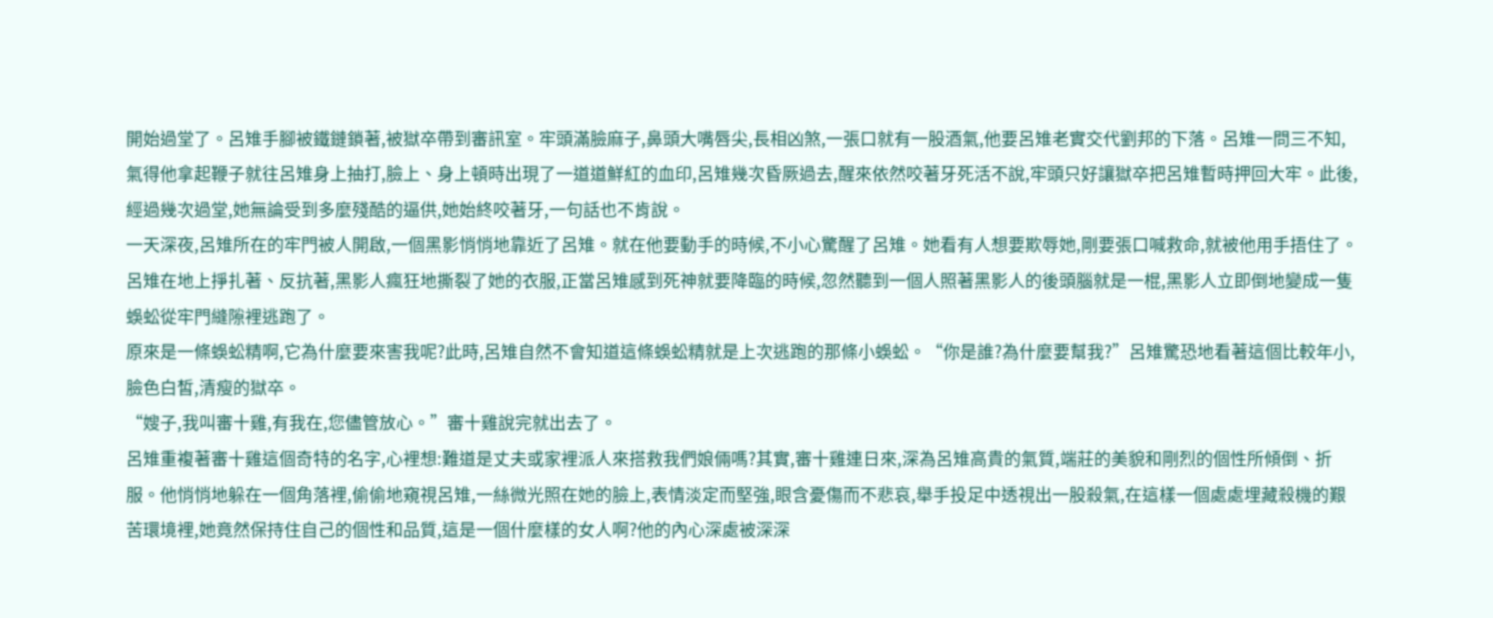開始過堂了。呂雉手腳被鐵鏈鎖著,被獄卒帶到審訊室。牢頭滿臉麻子,鼻頭大嘴唇尖,長相凶煞,一張口就有一股酒氣,他要呂雉老實交代劉邦的下落。呂雉一問三不知,氣得他拿起鞭子就往呂雉身上抽打,臉上、身上頓時出現了一道道鮮紅的血印,呂雉幾次昏厥過去,醒來依然咬著牙死活不說,牢頭只好讓獄卒把呂雉暫時押回大牢。此後,經過幾次過堂,她無論受到多麼殘酷的逼供,她始終咬著牙,一句話也不肯說。
一天深夜,呂雉所在的牢門被人開啟,一個黑影悄悄地靠近了呂雉。就在他要動手的時候,不小心驚醒了呂雉。她看有人想要欺辱她,剛要張口喊救命,就被他用手捂住了。呂雉在地上掙扎著、反抗著,黑影人瘋狂地撕裂了她的衣服,正當呂雉感到死神就要降臨的時候,忽然聽到一個人照著黑影人的後頭腦就是一棍,黑影人立即倒地變成一隻蜈蚣從牢門縫隙裡逃跑了。
原來是一條蜈蚣精啊,它為什麼要來害我呢?此時,呂雉自然不會知道這條蜈蚣精就是上次逃跑的那條小蜈蚣。“你是誰?為什麼要幫我?”呂雉驚恐地看著這個比較年小,臉色白皙,清瘦的獄卒。
“嫂子,我叫審十雞,有我在,您儘管放心。”審十雞說完就出去了。
呂雉重複著審十雞這個奇特的名字,心裡想:難道是丈夫或家裡派人來搭救我們娘倆嗎?其實,審十雞連日來,深為呂雉高貴的氣質,端莊的美貌和剛烈的個性所傾倒、折服。他悄悄地躲在一個角落裡,偷偷地窺視呂雉,一絲微光照在她的臉上,表情淡定而堅強,眼含憂傷而不悲哀,舉手投足中透視出一股殺氣,在這樣一個處處埋藏殺機的艱苦環境裡,她竟然保持住自己的個性和品質,這是一個什麼樣的女人啊?他的內心深處被深深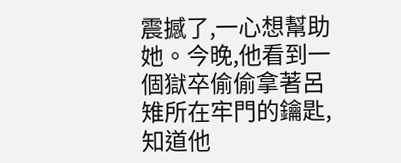震撼了,一心想幫助她。今晚,他看到一個獄卒偷偷拿著呂雉所在牢門的鑰匙,知道他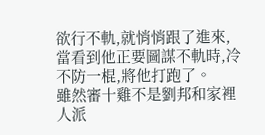欲行不軌,就悄悄跟了進來,當看到他正要圖謀不軌時,冷不防一棍,將他打跑了。
雖然審十雞不是劉邦和家裡人派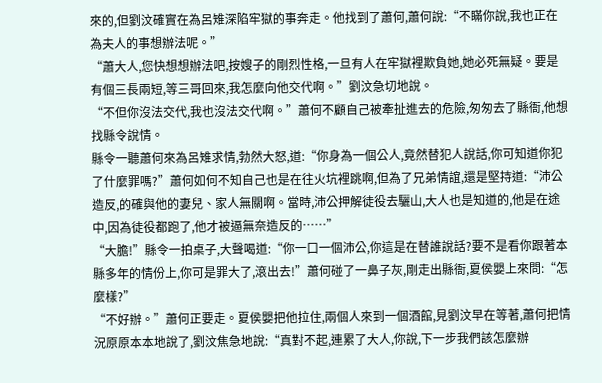來的,但劉汶確實在為呂雉深陷牢獄的事奔走。他找到了蕭何,蕭何說:“不瞞你說,我也正在為夫人的事想辦法呢。”
“蕭大人,您快想想辦法吧,按嫂子的剛烈性格,一旦有人在牢獄裡欺負她,她必死無疑。要是有個三長兩短,等三哥回來,我怎麼向他交代啊。”劉汶急切地說。
“不但你沒法交代,我也沒法交代啊。”蕭何不顧自己被牽扯進去的危險,匆匆去了縣衙,他想找縣令說情。
縣令一聽蕭何來為呂雉求情,勃然大怒,道:“你身為一個公人,竟然替犯人說話,你可知道你犯了什麼罪嗎?”蕭何如何不知自己也是在往火坑裡跳啊,但為了兄弟情誼,還是堅持道:“沛公造反,的確與他的妻兒、家人無關啊。當時,沛公押解徒役去驪山,大人也是知道的,他是在途中,因為徒役都跑了,他才被逼無奈造反的……”
“大膽!”縣令一拍桌子,大聲喝道:“你一口一個沛公,你這是在替誰說話?要不是看你跟著本縣多年的情份上,你可是罪大了,滾出去!”蕭何碰了一鼻子灰,剛走出縣衙,夏侯嬰上來問:“怎麼樣?”
“不好辦。”蕭何正要走。夏侯嬰把他拉住,兩個人來到一個酒館,見劉汶早在等著,蕭何把情況原原本本地說了,劉汶焦急地說:“真對不起,連累了大人,你說,下一步我們該怎麼辦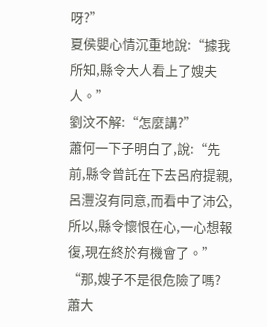呀?”
夏侯嬰心情沉重地說:“據我所知,縣令大人看上了嫂夫人。”
劉汶不解:“怎麼講?”
蕭何一下子明白了,說:“先前,縣令曾託在下去呂府提親,呂灃沒有同意,而看中了沛公,所以,縣令懷恨在心,一心想報復,現在終於有機會了。”
“那,嫂子不是很危險了嗎?蕭大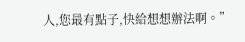人,您最有點子,快給想想辦法啊。”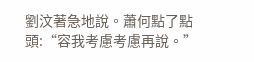劉汶著急地說。蕭何點了點頭:“容我考慮考慮再說。”